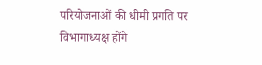परियोजनाओं की धीमी प्रगति पर विभागाध्यक्ष होंगे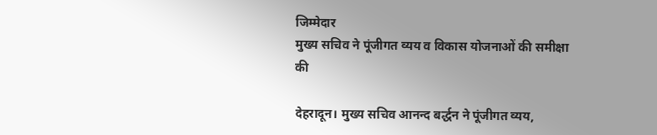जिम्मेदार
मुख्य सचिव ने पूंजीगत व्यय व विकास योजनाओं की समीक्षा की

देहरादून। मुख्य सचिव आनन्द बर्द्धन ने पूंजीगत व्यय,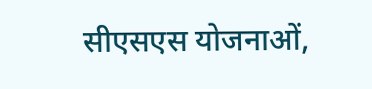सीएसएस योजनाओं,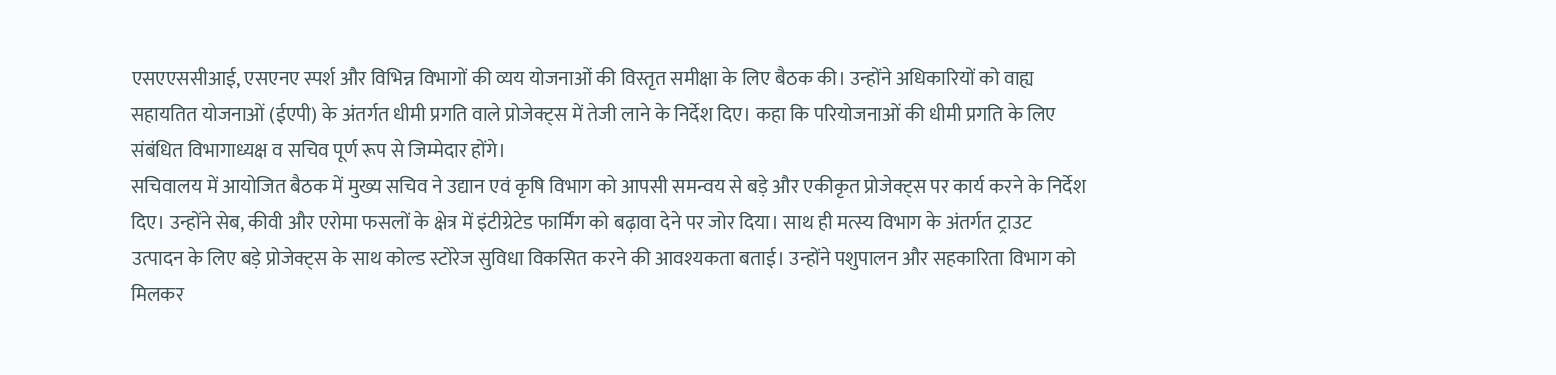एसएएससीआई, एसएनए स्पर्श और विभिन्न विभागों की व्यय योजनाओं की विस्तृत समीक्षा के लिए बैठक की। उन्होंने अधिकारियों को वाह्य सहायतित योजनाओं (ईएपी) के अंतर्गत धीमी प्रगति वाले प्रोजेक्ट्स में तेजी लाने के निर्देश दिए। कहा कि परियोजनाओं की धीमी प्रगति के लिए संबंधित विभागाध्यक्ष व सचिव पूर्ण रूप से जिम्मेदार होंगे।
सचिवालय में आयोजित बैठक में मुख्य सचिव ने उद्यान एवं कृषि विभाग को आपसी समन्वय से बड़े और एकीकृत प्रोजेक्ट्स पर कार्य करने के निर्देश दिए। उन्होंने सेब, कीवी और एरोमा फसलों के क्षेत्र में इंटीग्रेटेड फार्मिंग को बढ़ावा देने पर जोर दिया। साथ ही मत्स्य विभाग के अंतर्गत ट्राउट उत्पादन के लिए बड़े प्रोजेक्ट्स के साथ कोल्ड स्टोरेज सुविधा विकसित करने की आवश्यकता बताई। उन्होंने पशुपालन और सहकारिता विभाग को मिलकर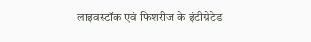लाइवस्टॉक एवं फिशरीज के इंटीग्रेटेड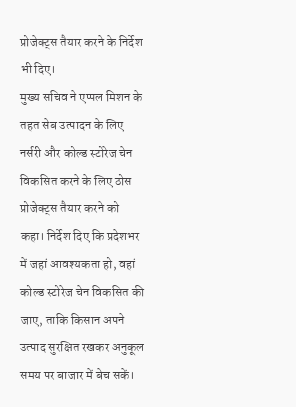प्रोजेक्ट्स तैयार करने के निर्देश भी दिए।
मुख्य सचिव ने एप्पल मिशन के तहत सेब उत्पादन के लिए नर्सरी और कोल्ड स्टोरेज चेन विकसित करने के लिए ठोस प्रोजेक्ट्स तैयार करने को कहा। निर्देश दिए कि प्रदेशभर में जहां आवश्यकता हो, वहां कोल्ड स्टोरेज चेन विकसित की जाए, ताकि किसान अपने उत्पाद सुरक्षित रखकर अनुकूल समय पर बाजार में बेच सकें।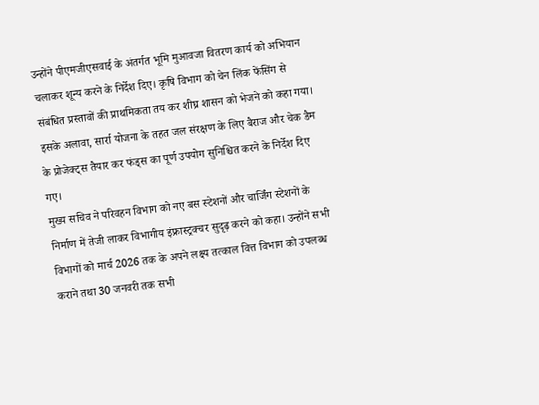उन्होंने पीएमजीएसवाई के अंतर्गत भूमि मुआवजा वितरण कार्य को अभियान चलाकर शून्य करने के निर्देश दिए। कृषि विभाग को चेन लिंक फेंसिंग से संबंधित प्रस्तावों की प्राथमिकता तय कर शीघ्र शासन को भेजने को कहा गया। इसके अलावा, सार्रा योजना के तहत जल संरक्षण के लिए बैराज और चेक डैम के प्रोजेक्ट्स तैयार कर फंड्स का पूर्ण उपयोग सुनिश्चित करने के निर्देश दिए गए।
मुख्य सचिव ने परिवहन विभाग को नए बस स्टेशनों और चार्जिंग स्टेशनों के निर्माण में तेजी लाकर विभागीय इंफ्रास्ट्रक्चर सुदृढ़ करने को कहा। उन्होंने सभी विभागों को मार्च 2026 तक के अपने लक्ष्य तत्काल वित्त विभाग को उपलब्ध कराने तथा 30 जनवरी तक सभी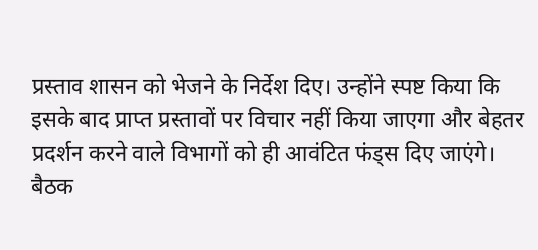प्रस्ताव शासन को भेजने के निर्देश दिए। उन्होंने स्पष्ट किया कि इसके बाद प्राप्त प्रस्तावों पर विचार नहीं किया जाएगा और बेहतर प्रदर्शन करने वाले विभागों को ही आवंटित फंड्स दिए जाएंगे।
बैठक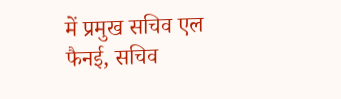में प्रमुख सचिव एल फैनई, सचिव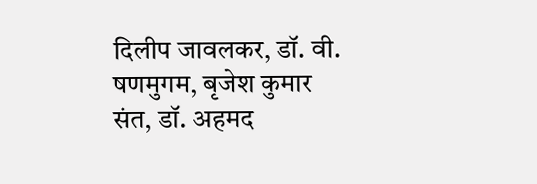दिलीप जावलकर, डॉ. वी. षणमुगम, बृजेश कुमार संत, डॉ. अहमद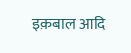इक़बाल आदि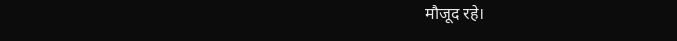मौजूद रहे।